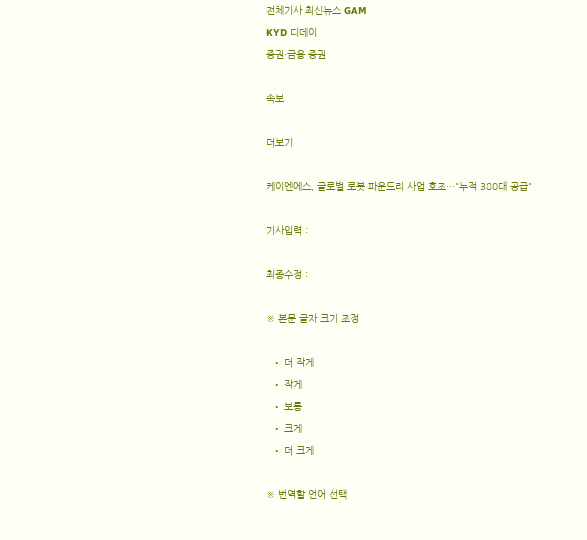전체기사 최신뉴스 GAM
KYD 디데이
증권·금융 증권

속보

더보기

케이엔에스, 글로벌 로봇 파운드리 사업 호조…"누적 380대 공급"

기사입력 :

최종수정 :

※ 본문 글자 크기 조정

  • 더 작게
  • 작게
  • 보통
  • 크게
  • 더 크게

※ 번역할 언어 선택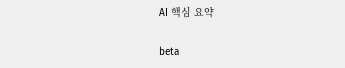AI 핵심 요약

beta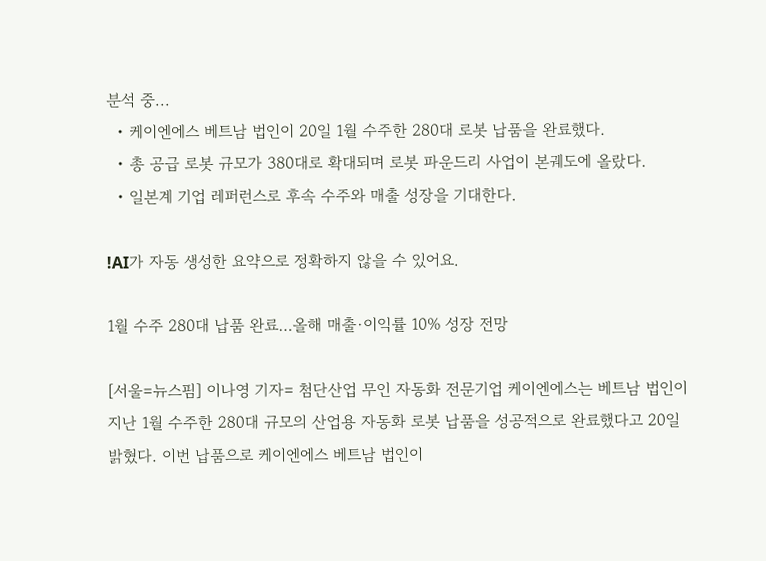분석 중...
  • 케이엔에스 베트남 법인이 20일 1월 수주한 280대 로봇 납품을 완료했다.
  • 총 공급 로봇 규모가 380대로 확대되며 로봇 파운드리 사업이 본궤도에 올랐다.
  • 일본계 기업 레퍼런스로 후속 수주와 매출 성장을 기대한다.

!AI가 자동 생성한 요약으로 정확하지 않을 수 있어요.

1월 수주 280대 납품 완료…올해 매출·이익률 10% 성장 전망

[서울=뉴스핌] 이나영 기자= 첨단산업 무인 자동화 전문기업 케이엔에스는 베트남 법인이 지난 1월 수주한 280대 규모의 산업용 자동화 로봇 납품을 성공적으로 완료했다고 20일 밝혔다. 이번 납품으로 케이엔에스 베트남 법인이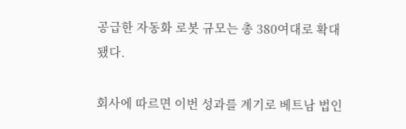공급한 자동화 로봇 규모는 총 380여대로 확대됐다.

회사에 따르면 이번 성과를 계기로 베트남 법인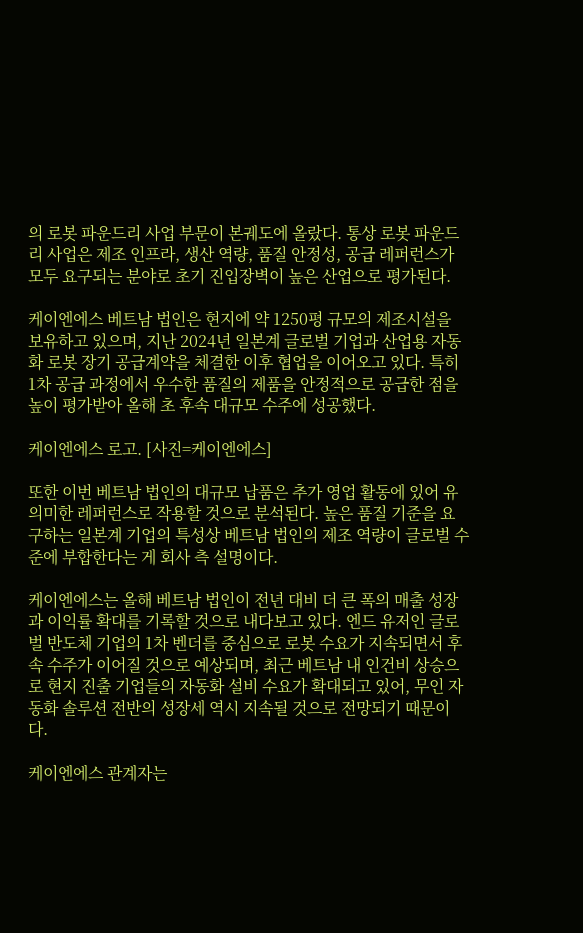의 로봇 파운드리 사업 부문이 본궤도에 올랐다. 통상 로봇 파운드리 사업은 제조 인프라, 생산 역량, 품질 안정성, 공급 레퍼런스가 모두 요구되는 분야로 초기 진입장벽이 높은 산업으로 평가된다.

케이엔에스 베트남 법인은 현지에 약 1250평 규모의 제조시설을 보유하고 있으며, 지난 2024년 일본계 글로벌 기업과 산업용 자동화 로봇 장기 공급계약을 체결한 이후 협업을 이어오고 있다. 특히 1차 공급 과정에서 우수한 품질의 제품을 안정적으로 공급한 점을 높이 평가받아 올해 초 후속 대규모 수주에 성공했다.

케이엔에스 로고. [사진=케이엔에스]

또한 이번 베트남 법인의 대규모 납품은 추가 영업 활동에 있어 유의미한 레퍼런스로 작용할 것으로 분석된다. 높은 품질 기준을 요구하는 일본계 기업의 특성상 베트남 법인의 제조 역량이 글로벌 수준에 부합한다는 게 회사 측 설명이다.

케이엔에스는 올해 베트남 법인이 전년 대비 더 큰 폭의 매출 성장과 이익률 확대를 기록할 것으로 내다보고 있다. 엔드 유저인 글로벌 반도체 기업의 1차 벤더를 중심으로 로봇 수요가 지속되면서 후속 수주가 이어질 것으로 예상되며, 최근 베트남 내 인건비 상승으로 현지 진출 기업들의 자동화 설비 수요가 확대되고 있어, 무인 자동화 솔루션 전반의 성장세 역시 지속될 것으로 전망되기 때문이다.

케이엔에스 관계자는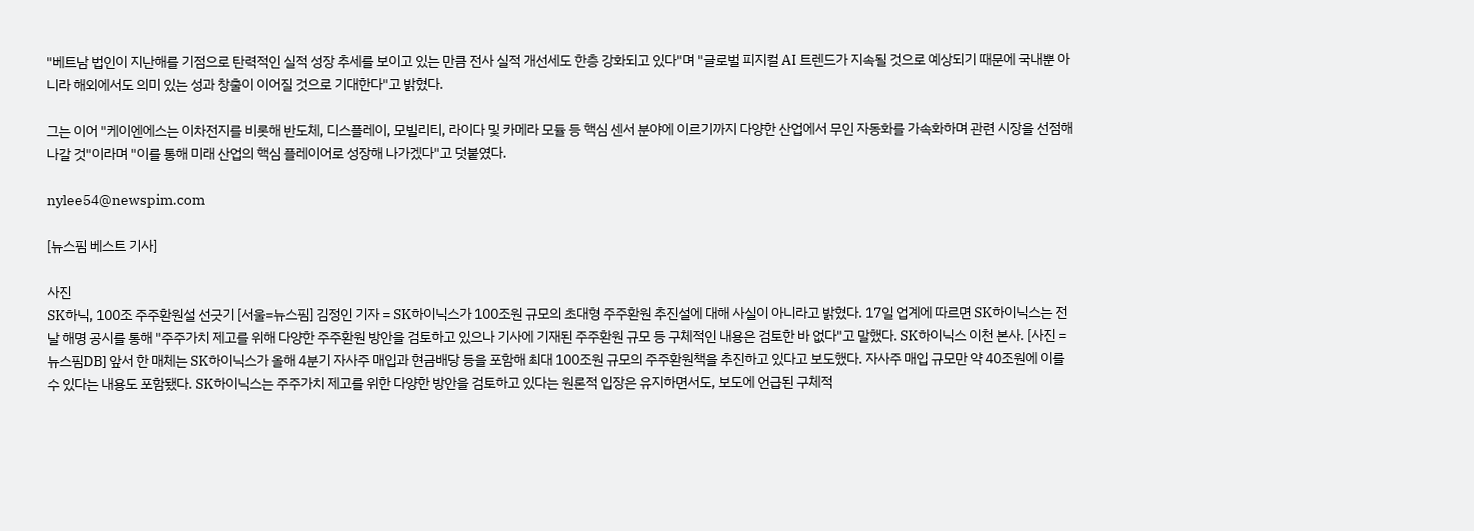"베트남 법인이 지난해를 기점으로 탄력적인 실적 성장 추세를 보이고 있는 만큼 전사 실적 개선세도 한층 강화되고 있다"며 "글로벌 피지컬 AI 트렌드가 지속될 것으로 예상되기 때문에 국내뿐 아니라 해외에서도 의미 있는 성과 창출이 이어질 것으로 기대한다"고 밝혔다.

그는 이어 "케이엔에스는 이차전지를 비롯해 반도체, 디스플레이, 모빌리티, 라이다 및 카메라 모듈 등 핵심 센서 분야에 이르기까지 다양한 산업에서 무인 자동화를 가속화하며 관련 시장을 선점해 나갈 것"이라며 "이를 통해 미래 산업의 핵심 플레이어로 성장해 나가겠다"고 덧붙였다.

nylee54@newspim.com

[뉴스핌 베스트 기사]

사진
SK하닉, 100조 주주환원설 선긋기 [서울=뉴스핌] 김정인 기자 = SK하이닉스가 100조원 규모의 초대형 주주환원 추진설에 대해 사실이 아니라고 밝혔다. 17일 업계에 따르면 SK하이닉스는 전날 해명 공시를 통해 "주주가치 제고를 위해 다양한 주주환원 방안을 검토하고 있으나 기사에 기재된 주주환원 규모 등 구체적인 내용은 검토한 바 없다"고 말했다. SK하이닉스 이천 본사. [사진 = 뉴스핌DB] 앞서 한 매체는 SK하이닉스가 올해 4분기 자사주 매입과 현금배당 등을 포함해 최대 100조원 규모의 주주환원책을 추진하고 있다고 보도했다. 자사주 매입 규모만 약 40조원에 이를 수 있다는 내용도 포함됐다. SK하이닉스는 주주가치 제고를 위한 다양한 방안을 검토하고 있다는 원론적 입장은 유지하면서도, 보도에 언급된 구체적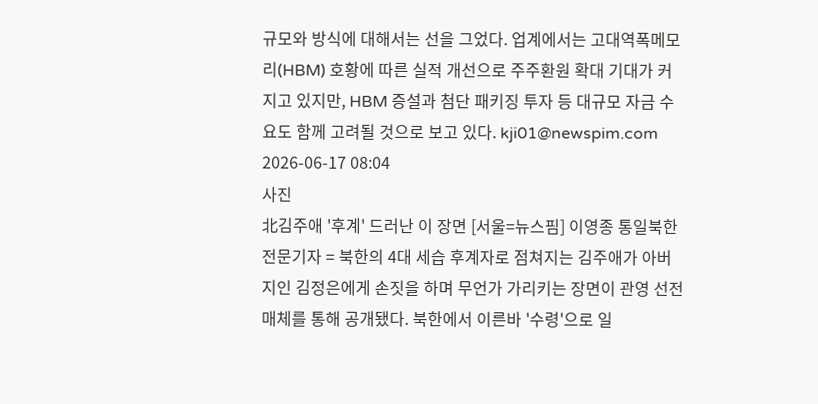규모와 방식에 대해서는 선을 그었다. 업계에서는 고대역폭메모리(HBM) 호황에 따른 실적 개선으로 주주환원 확대 기대가 커지고 있지만, HBM 증설과 첨단 패키징 투자 등 대규모 자금 수요도 함께 고려될 것으로 보고 있다. kji01@newspim.com 2026-06-17 08:04
사진
北김주애 '후계' 드러난 이 장면 [서울=뉴스핌] 이영종 통일북한전문기자 = 북한의 4대 세습 후계자로 점쳐지는 김주애가 아버지인 김정은에게 손짓을 하며 무언가 가리키는 장면이 관영 선전매체를 통해 공개됐다. 북한에서 이른바 '수령'으로 일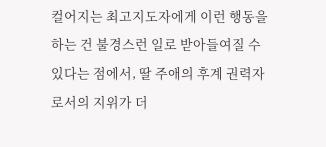컬어지는 최고지도자에게 이런 행동을 하는 건 불경스런 일로 받아들여질 수 있다는 점에서, 딸 주애의 후계 권력자로서의 지위가 더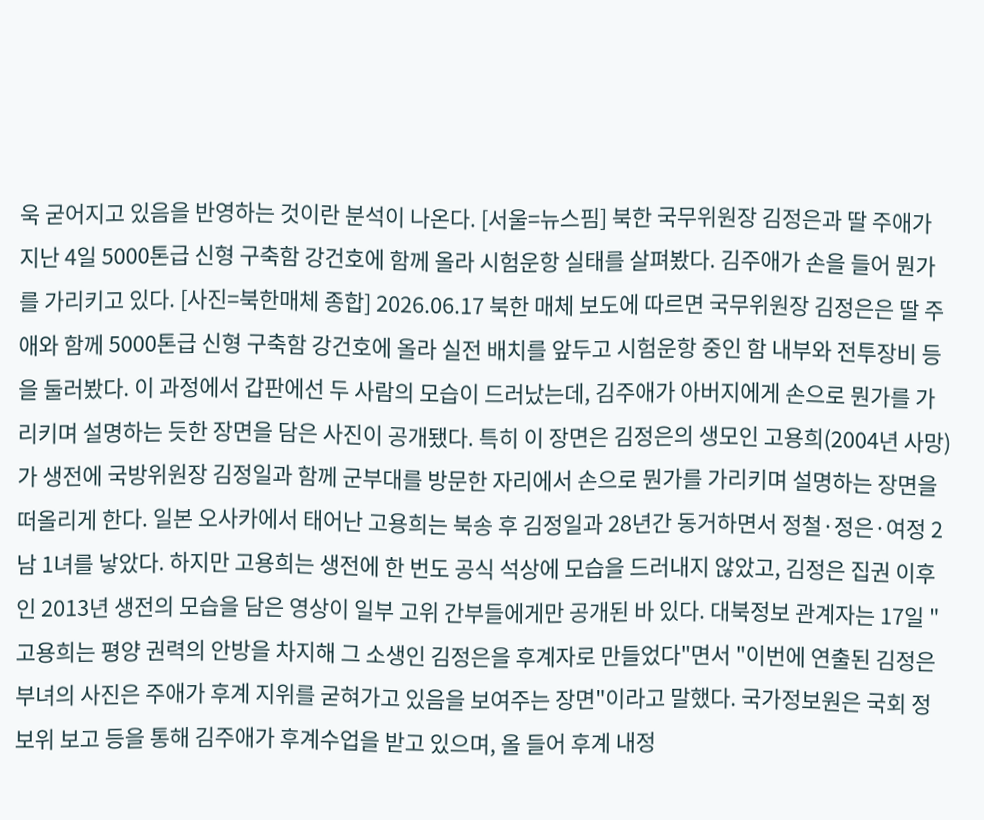욱 굳어지고 있음을 반영하는 것이란 분석이 나온다. [서울=뉴스핌] 북한 국무위원장 김정은과 딸 주애가 지난 4일 5000톤급 신형 구축함 강건호에 함께 올라 시험운항 실태를 살펴봤다. 김주애가 손을 들어 뭔가를 가리키고 있다. [사진=북한매체 종합] 2026.06.17 북한 매체 보도에 따르면 국무위원장 김정은은 딸 주애와 함께 5000톤급 신형 구축함 강건호에 올라 실전 배치를 앞두고 시험운항 중인 함 내부와 전투장비 등을 둘러봤다. 이 과정에서 갑판에선 두 사람의 모습이 드러났는데, 김주애가 아버지에게 손으로 뭔가를 가리키며 설명하는 듯한 장면을 담은 사진이 공개됐다. 특히 이 장면은 김정은의 생모인 고용희(2004년 사망)가 생전에 국방위원장 김정일과 함께 군부대를 방문한 자리에서 손으로 뭔가를 가리키며 설명하는 장면을 떠올리게 한다. 일본 오사카에서 태어난 고용희는 북송 후 김정일과 28년간 동거하면서 정철·정은·여정 2남 1녀를 낳았다. 하지만 고용희는 생전에 한 번도 공식 석상에 모습을 드러내지 않았고, 김정은 집권 이후인 2013년 생전의 모습을 담은 영상이 일부 고위 간부들에게만 공개된 바 있다. 대북정보 관계자는 17일 "고용희는 평양 권력의 안방을 차지해 그 소생인 김정은을 후계자로 만들었다"면서 "이번에 연출된 김정은 부녀의 사진은 주애가 후계 지위를 굳혀가고 있음을 보여주는 장면"이라고 말했다. 국가정보원은 국회 정보위 보고 등을 통해 김주애가 후계수업을 받고 있으며, 올 들어 후계 내정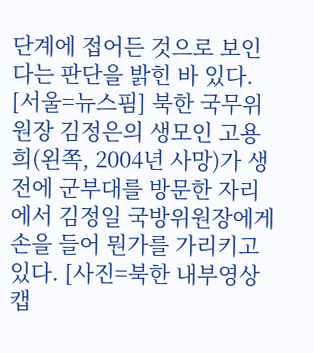단계에 접어든 것으로 보인다는 판단을 밝힌 바 있다.  [서울=뉴스핌] 북한 국무위원장 김정은의 생모인 고용희(왼쪽, 2004년 사망)가 생전에 군부대를 방문한 자리에서 김정일 국방위원장에게 손을 들어 뭔가를 가리키고 있다. [사진=북한 내부영상 캡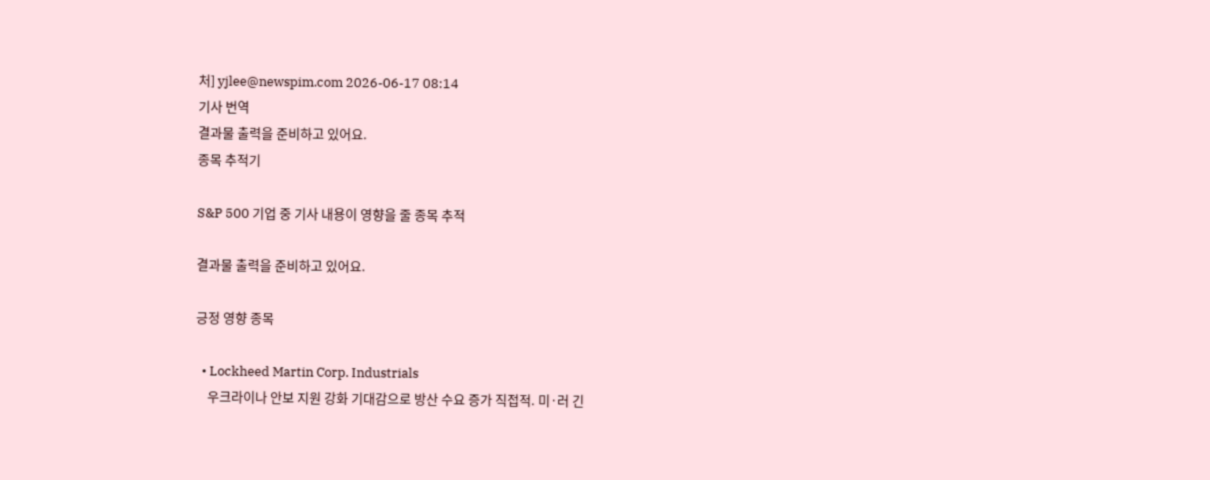처] yjlee@newspim.com 2026-06-17 08:14
기사 번역
결과물 출력을 준비하고 있어요.
종목 추적기

S&P 500 기업 중 기사 내용이 영향을 줄 종목 추적

결과물 출력을 준비하고 있어요.

긍정 영향 종목

  • Lockheed Martin Corp. Industrials
    우크라이나 안보 지원 강화 기대감으로 방산 수요 증가 직접적. 미·러 긴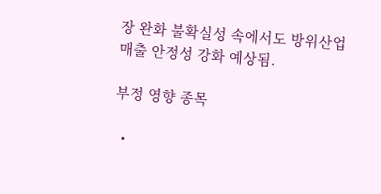장 완화 불확실성 속에서도 방위산업 매출 안정성 강화 예상됨.

부정 영향 종목

  •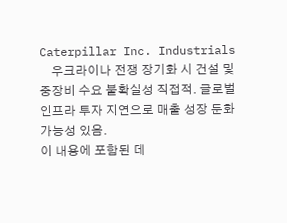Caterpillar Inc. Industrials
    우크라이나 전쟁 장기화 시 건설 및 중장비 수요 불확실성 직접적. 글로벌 인프라 투자 지연으로 매출 성장 둔화 가능성 있음.
이 내용에 포함된 데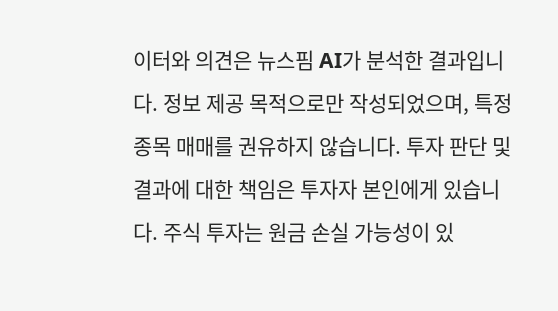이터와 의견은 뉴스핌 AI가 분석한 결과입니다. 정보 제공 목적으로만 작성되었으며, 특정 종목 매매를 권유하지 않습니다. 투자 판단 및 결과에 대한 책임은 투자자 본인에게 있습니다. 주식 투자는 원금 손실 가능성이 있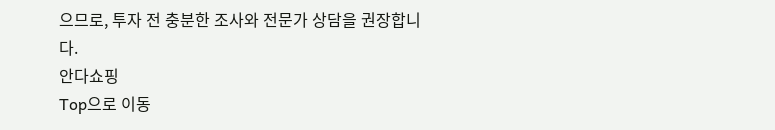으므로, 투자 전 충분한 조사와 전문가 상담을 권장합니다.
안다쇼핑
Top으로 이동